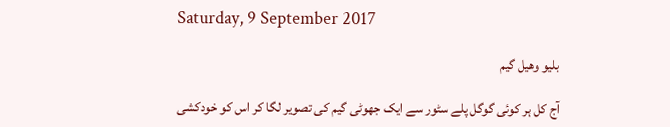Saturday, 9 September 2017

بلیو وهیل گیم

آج کل ہر کوئی گوگل پلے سٹور سے ایک جھوٹی گیم کی تصویر لگا کر اس کو خودکشی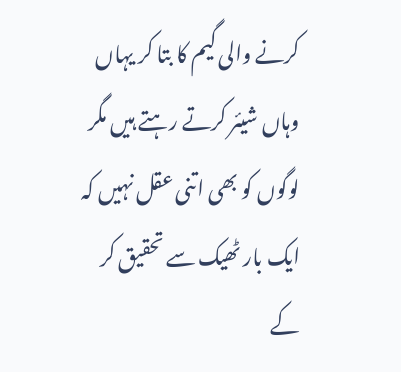کرنے والی گیم کا بتا کر یہاں وہاں شیئر کرتے رہتے ہیں مگر لوگوں کو بھی اتنی عقل نہیں کہ ایک بار ٹھیک سے تحقیق کر کے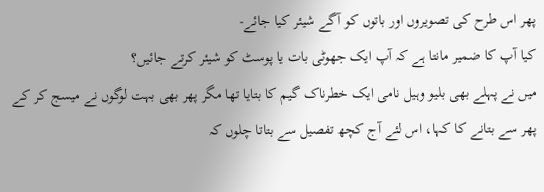پھر اس طرح کی تصویروں اور باتوں کو آگے شیئر کیا جائے-
کیا آپ کا ضمیر مانتا ہے کہ آپ ایک جھوٹی بات یا پوسٹ کو شیئر کرتے جائیں؟
میں نے پہلے بھی بلیو وہیل نامی ایک خطرناک گیم کا بتایا تھا مگر پھر بھی بہت لوگوں نے میسج کر کے پھر سے بتانے کا کہا، اس لئے آج کچھ تفصیل سے بتاتا چلوں کہ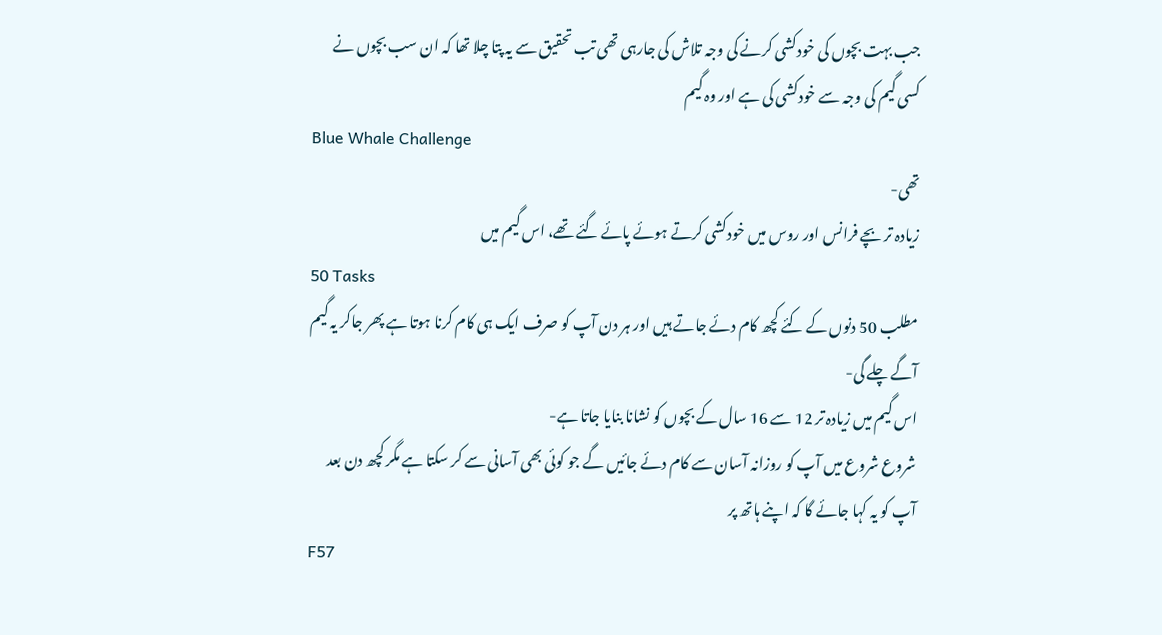جب بہت بچوں کی خودکشی کرنے کی وجہ تلاش کی جارہی تھی تب تحقیق سے یہ پتا چلا تھا کہ ان سب بچوں نے کسی گیم کی وجہ سے خودکشی کی ہے اور وہ گیم
Blue Whale Challenge
تھی-
زیادہ تر بچے فرانس اور روس میں خودکشی کرتے ہوئے پائے گئے تھے، اس گیم میں
50 Tasks
مطلب 50 دنوں کے کئے کچھ کام دئے جاتے ہیں اور ہر دن آپ کو صرف ایک ہی کام کرنا ہوتا ہے پھر جاکر یہ گیم آگے چلے گی-
اس گیم میں زیادہ تر 12 سے 16 سال کے بچوں کو نشانا بنایا جاتا ہے-
شروع شروع میں آپ کو روزانہ آسان سے کام دئے جائیں گے جو کوئی بھی آسانی سے کر سکتا ہے مگر کچھ دن بعد آپ کو یہ کہا جائے گا کہ اپنے ہاتھ پر
F57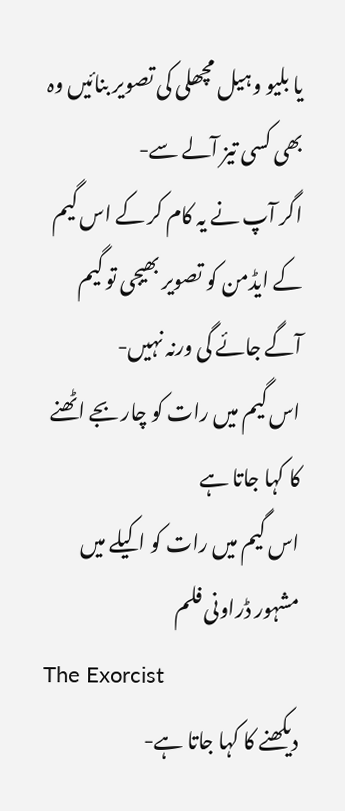یا بلیو وہیل مچھلی کی تصویر بنائیں وہ بھی کسی تیز آلے سے-
اگر آپ نے یہ کام کر کے اس گیم کے ایڈمن کو تصویر بھیجی تو گیم آگے جائے گی ورنہ نہیں-
اس گیم میں رات کو چار بجے اٹھنے کا کہا جاتا ہے
اس گیم میں رات کو اکیلے میں
مشہور ڈراونی فلم
The Exorcist
دیکھنے کا کہا جاتا ہے-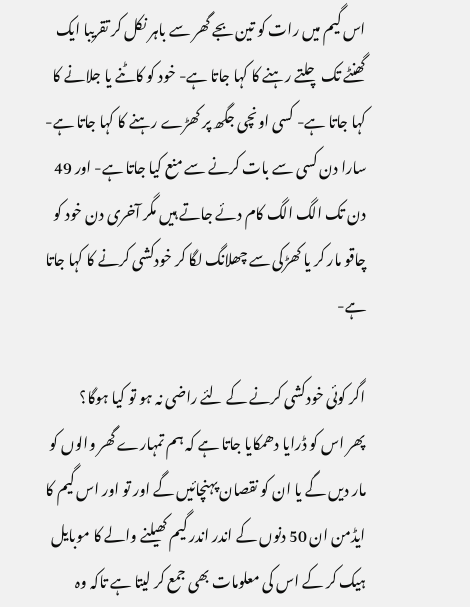اس گیم میں رات کو تین بجے گھر سے باہر نکل کر تقریبا ایک گھنٹے تک چلتے رہنے کا کہا جاتا ہے- خود کو کاٹنے یا جلانے کا کہا جاتا ہے- کسی اونچی جگھ پر کھڑے رہنے کا کہا جاتا ہے- سارا دن کسی سے بات کرنے سے منع کیا جاتا ہے- اور 49 دن تک الگ الگ کام دئے جاتے ہیں مگر آخری دن خود کو چاقو مار کر یا کھڑکی سے چھلانگ لگا کر خودکشی کرنے کا کہا جاتا ہے-

اگر کوئی خودکشی کرنے کے لئے راضی نہ ہو تو کیا ہوگا؟
پھر اس کو ڈرایا دھمکایا جاتا ہے کہ ہم تمہارے گھر والوں کو مار دیں گے یا ان کو نقصان پہنچائیں گے اور تو اور اس گیم کا ایڈمن ان 50 دنوں کے اندر اندر گیم کھیلنے والے کا موبایل ہیک کر کے اس کی معلومات بھی جمع کر لیتا ہے تاکہ وہ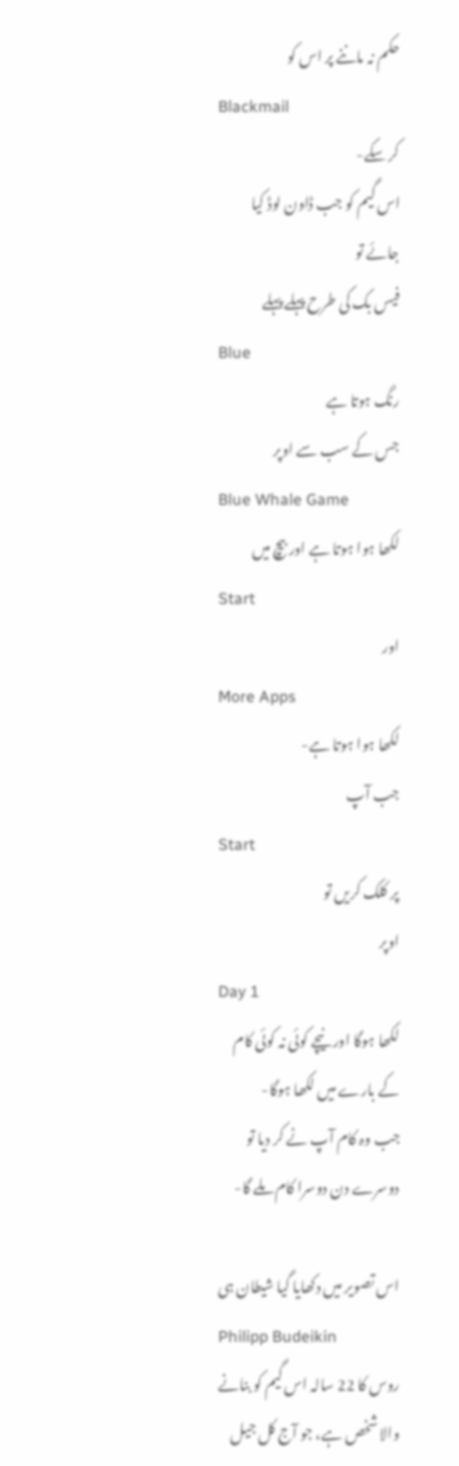حکم نہ ماننے پر اس کو
Blackmail
کر سکے-
اس گیم کو جب ڈاون لوڈ کیا جائے تو
فیس بک کی طرح پہلے پہلے
Blue
رنگ ہوتا ہے
جس کے سب سے اوپر
Blue Whale Game
لکھا ہوا ہوتا ہے اور بیچ میں
Start
اور
More Apps
لکھا ہوا ہوتا ہے-
جب آپ
Start
پر کلک کریں تو
اوپر
Day 1
لکھا ہوگا اور نیچے کوئی نہ کوئی کام کے بارے میں لکھا ہوگا-
جب وہ کام آپ نے کر دیا تو دوسرے دن دوسرا کام ملے گا-

اس تصویر میں دکھایا گیا شیطان ہی
Philipp Budeikin
روس کا 22 سالہ اس گیم کو بنانے والا شخص ہے، جو آج کل جیل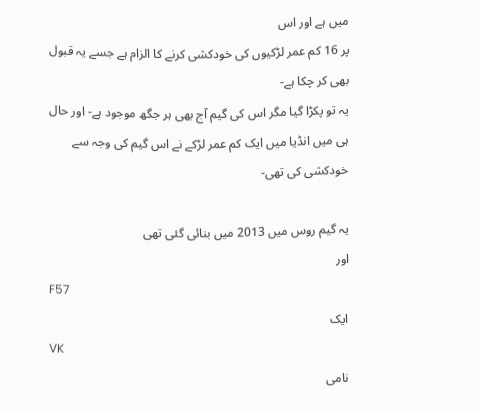میں ہے اور اس
پر 16 کم عمر لڑکیوں کی خودکشی کرنے کا الزام ہے جسے یہ قبول بھی کر چکا ہے-
یہ تو پکڑا گیا مگر اس کی گیم آج بھی ہر جگھ موجود ہے- اور حال ہی میں انڈیا میں ایک کم عمر لڑکے نے اس گیم کی وجہ سے خودکشی کی تھی-

یہ گیم روس میں 2013 میں بنائی گئی تھی
اور
F57
ایک
VK
نامی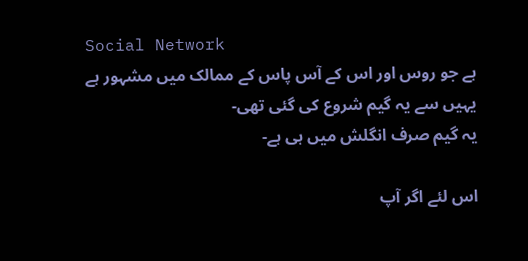Social Network
ہے جو روس اور اس کے آس پاس کے ممالک میں مشہور ہے یہیں سے یہ گیم شروع کی گئی تھی-
یہ گیم صرف انگلش میں ہی ہے-

اس لئے اگر آپ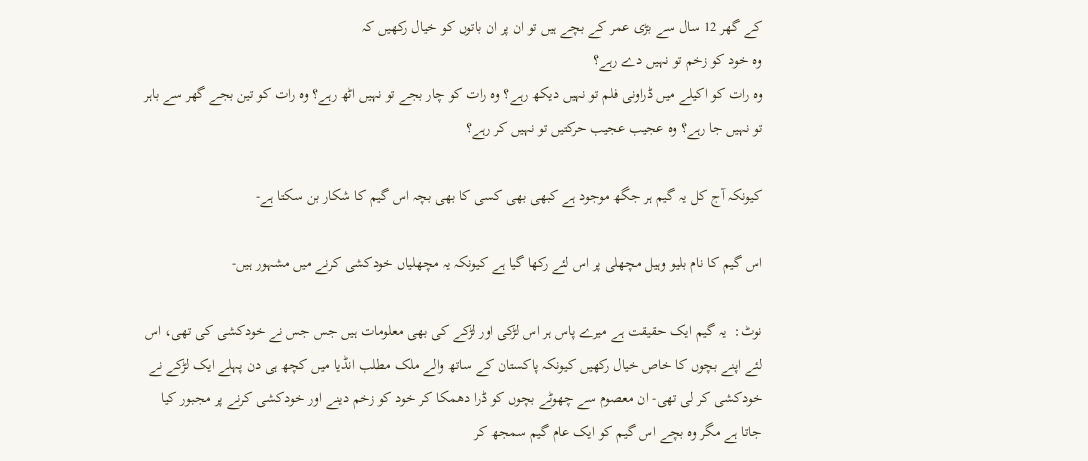کے گھر 12 سال سے بڑی عمر کے بچے ہیں تو ان پر ان باتوں کو خیال رکھیں کہ
وہ خود کو زخم تو نہیں دے رہے؟
وہ رات کو اکیلے میں ڈراونی فلم تو نہیں دیکھ رہے؟ وہ رات کو چار بجے تو نہیں اٹھ رہے؟ وہ رات کو تین بجے گھر سے باہر تو نہیں جا رہے؟ وہ عجیب عجیب حرکتیں تو نہیں کر رہے؟

کیونکہ آج کل یہ گیم ہر جگھ موجود ہے کبھی بھی کسی کا بھی بچہ اس گیم کا شکار بن سکتا ہے-

اس گیم کا نام بلیو وہیل مچھلی پر اس لئے رکھا گیا ہے کیونکہ یہ مچھلیاں خودکشی کرنے میں مشہور ہیں-

نوٹ:  یہ گیم ایک حقیقت ہے میرے پاس ہر اس لڑکی اور لڑکے کی بھی معلومات ہیں جس جس نے خودکشی کی تھی، اس لئے اپنے بچوں کا خاص خیال رکھیں کیونکہ پاکستان کے ساتھ والے ملک مطلب انڈیا میں کچھ ہی دن پہلے ایک لڑکے نے خودکشی کر لی تھی- ان معصوم سے چھوٹے بچوں کو ڈرا دھمکا کر خود کو زخم دینے اور خودکشی کرنے پر مجبور کیا جاتا ہے مگر وہ بچے اس گیم کو ایک عام گیم سمجھ کر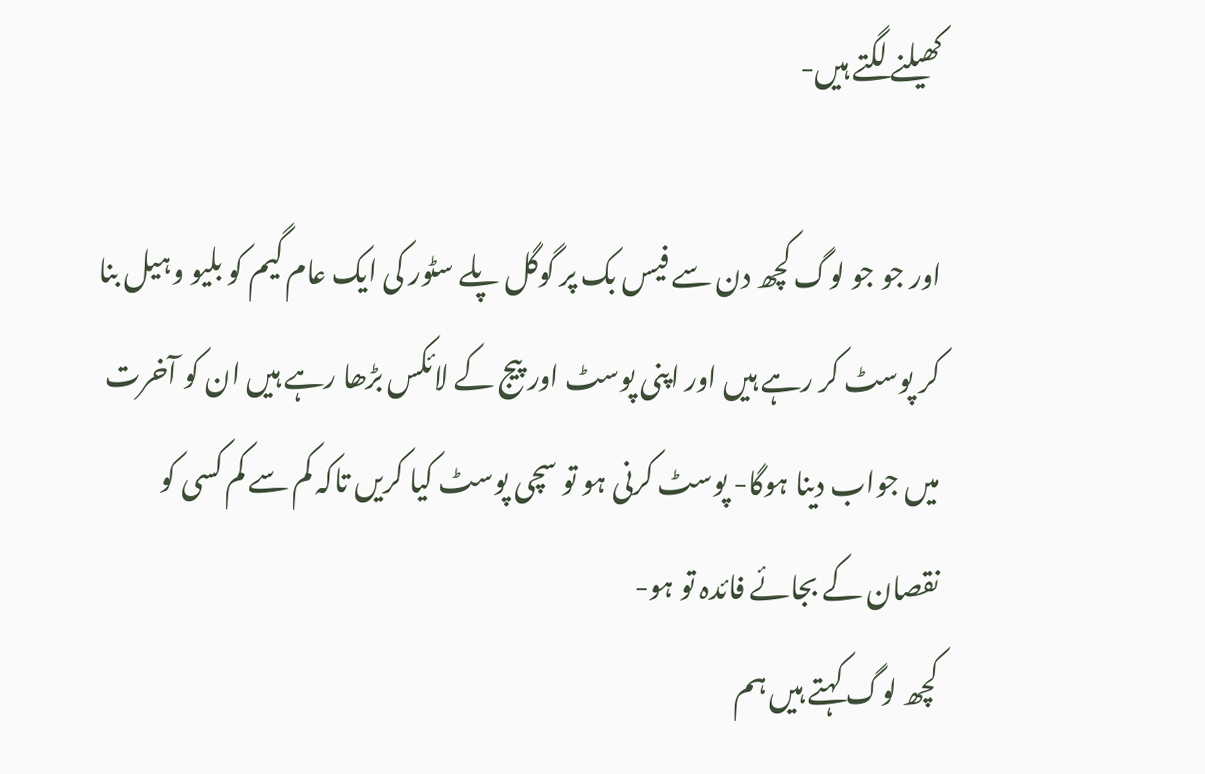کھیلنے لگتے ہیں-

اور جو جو لوگ کچھ دن سے فیس بک پر گوگل پلے سٹور کی ایک عام گیم کو بلیو وہیل بنا کر پوسٹ کر رہے ہیں اور اپنی پوسٹ اور پیج کے لائکس بڑھا رہے ہیں ان کو آخرت میں جواب دینا ہوگا- پوسٹ کرنی ہو تو سچی پوسٹ کیا کریں تاکہ کم سے کم کسی کو نقصان کے بجائے فائدہ تو ہو-
کچھ لوگ کہتے ہیں ہم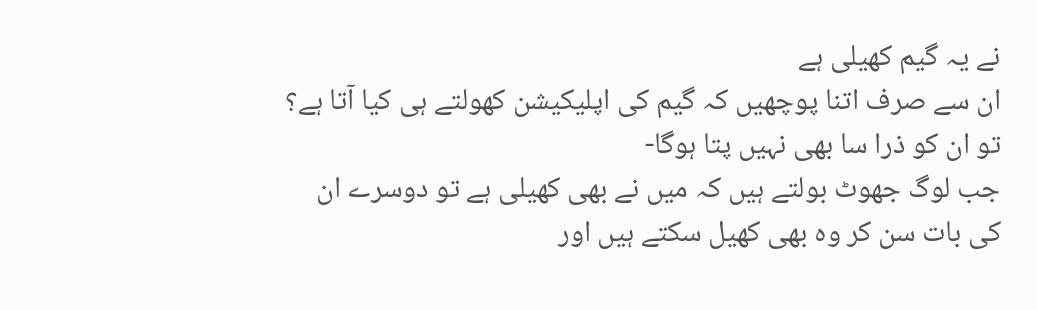نے یہ گیم کھیلی ہے
ان سے صرف اتنا پوچھیں کہ گیم کی اپلیکیشن کھولتے ہی کیا آتا ہے؟ تو ان کو ذرا سا بھی نہیں پتا ہوگا-
جب لوگ جھوٹ بولتے ہیں کہ میں نے بھی کھیلی ہے تو دوسرے ان کی بات سن کر وہ بھی کھیل سکتے ہیں اور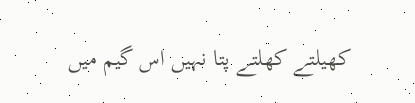کھیلتے کھلتے پتا نہیں اس گیم میں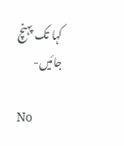کہا تک پہنچ جائیں-

No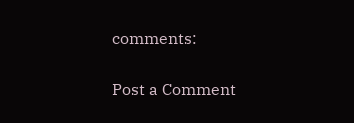comments:

Post a Comment